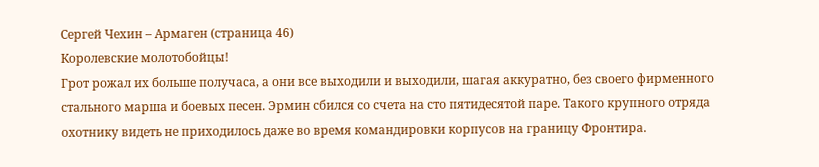Сергей Чехин – Армаген (страница 46)
Королевские молотобойцы!
Грот рожал их больше получаса, а они все выходили и выходили, шагая аккуратно, без своего фирменного стального марша и боевых песен. Эрмин сбился со счета на сто пятидесятой паре. Такого крупного отряда охотнику видеть не приходилось даже во время командировки корпусов на границу Фронтира.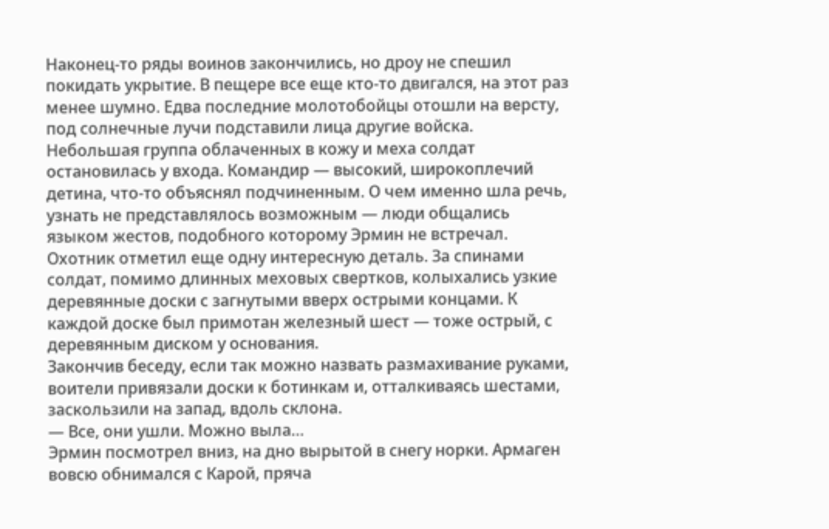Наконец-то ряды воинов закончились, но дроу не спешил покидать укрытие. В пещере все еще кто-то двигался, на этот раз менее шумно. Едва последние молотобойцы отошли на версту, под солнечные лучи подставили лица другие войска.
Небольшая группа облаченных в кожу и меха солдат остановилась у входа. Командир — высокий, широкоплечий детина, что-то объяснял подчиненным. О чем именно шла речь, узнать не представлялось возможным — люди общались языком жестов, подобного которому Эрмин не встречал.
Охотник отметил еще одну интересную деталь. За спинами солдат, помимо длинных меховых свертков, колыхались узкие деревянные доски с загнутыми вверх острыми концами. К каждой доске был примотан железный шест — тоже острый, с деревянным диском у основания.
Закончив беседу, если так можно назвать размахивание руками, воители привязали доски к ботинкам и, отталкиваясь шестами, заскользили на запад, вдоль склона.
— Все, они ушли. Можно выла…
Эрмин посмотрел вниз, на дно вырытой в снегу норки. Армаген вовсю обнимался с Карой, пряча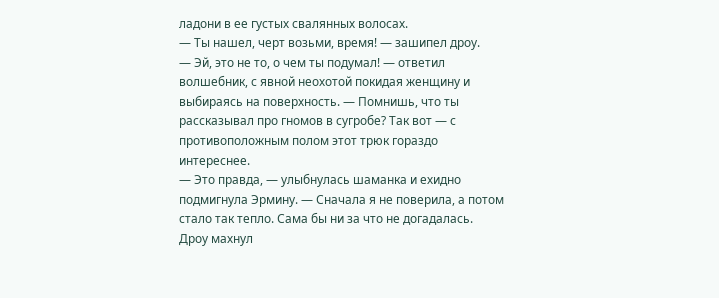ладони в ее густых свалянных волосах.
— Ты нашел, черт возьми, время! — зашипел дроу.
— Эй, это не то, о чем ты подумал! — ответил волшебник, с явной неохотой покидая женщину и выбираясь на поверхность. — Помнишь, что ты рассказывал про гномов в сугробе? Так вот — с противоположным полом этот трюк гораздо интереснее.
— Это правда, — улыбнулась шаманка и ехидно подмигнула Эрмину. — Сначала я не поверила, а потом стало так тепло. Сама бы ни за что не догадалась.
Дроу махнул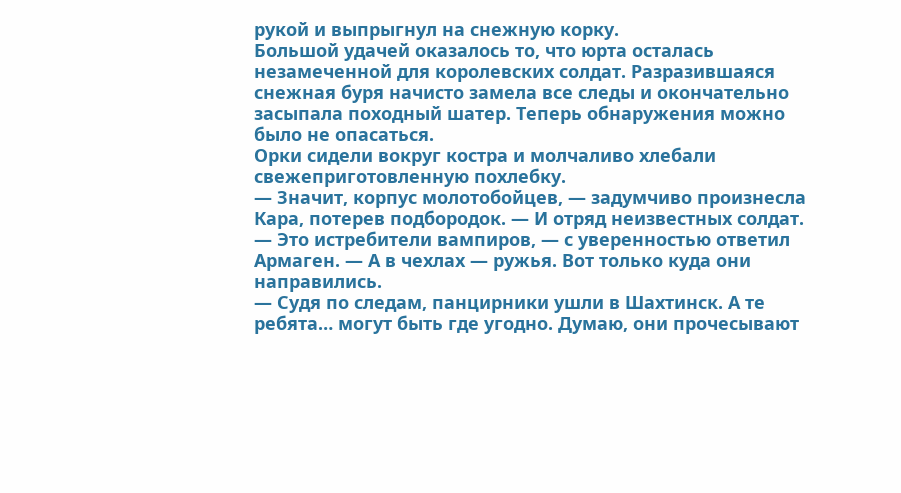рукой и выпрыгнул на снежную корку.
Большой удачей оказалось то, что юрта осталась незамеченной для королевских солдат. Разразившаяся снежная буря начисто замела все следы и окончательно засыпала походный шатер. Теперь обнаружения можно было не опасаться.
Орки сидели вокруг костра и молчаливо хлебали свежеприготовленную похлебку.
— Значит, корпус молотобойцев, — задумчиво произнесла Кара, потерев подбородок. — И отряд неизвестных солдат.
— Это истребители вампиров, — с уверенностью ответил Армаген. — А в чехлах — ружья. Вот только куда они направились.
— Судя по следам, панцирники ушли в Шахтинск. А те ребята… могут быть где угодно. Думаю, они прочесывают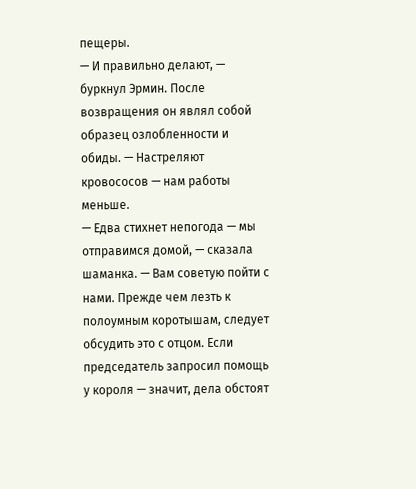пещеры.
— И правильно делают, — буркнул Эрмин. После возвращения он являл собой образец озлобленности и обиды. — Настреляют кровососов — нам работы меньше.
— Едва стихнет непогода — мы отправимся домой, — сказала шаманка. — Вам советую пойти с нами. Прежде чем лезть к полоумным коротышам, следует обсудить это с отцом. Если председатель запросил помощь у короля — значит, дела обстоят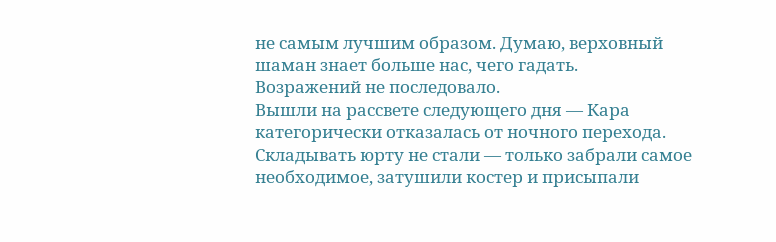не самым лучшим образом. Думаю, верховный шаман знает больше нас, чего гадать.
Возражений не последовало.
Вышли на рассвете следующего дня — Кара категорически отказалась от ночного перехода. Складывать юрту не стали — только забрали самое необходимое, затушили костер и присыпали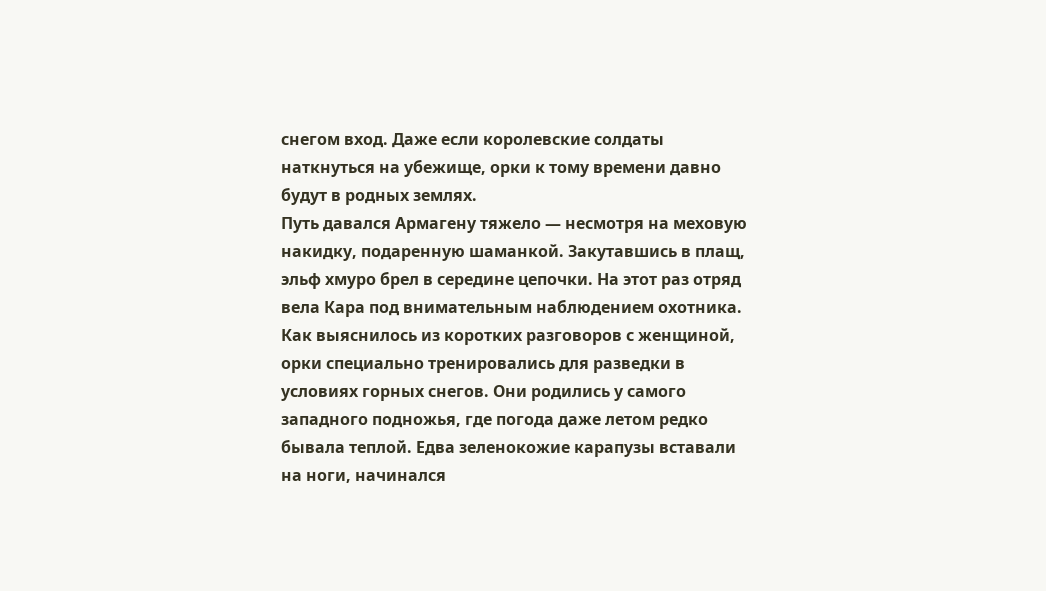снегом вход. Даже если королевские солдаты наткнуться на убежище, орки к тому времени давно будут в родных землях.
Путь давался Армагену тяжело — несмотря на меховую накидку, подаренную шаманкой. Закутавшись в плащ, эльф хмуро брел в середине цепочки. На этот раз отряд вела Кара под внимательным наблюдением охотника.
Как выяснилось из коротких разговоров с женщиной, орки специально тренировались для разведки в условиях горных снегов. Они родились у самого западного подножья, где погода даже летом редко бывала теплой. Едва зеленокожие карапузы вставали на ноги, начинался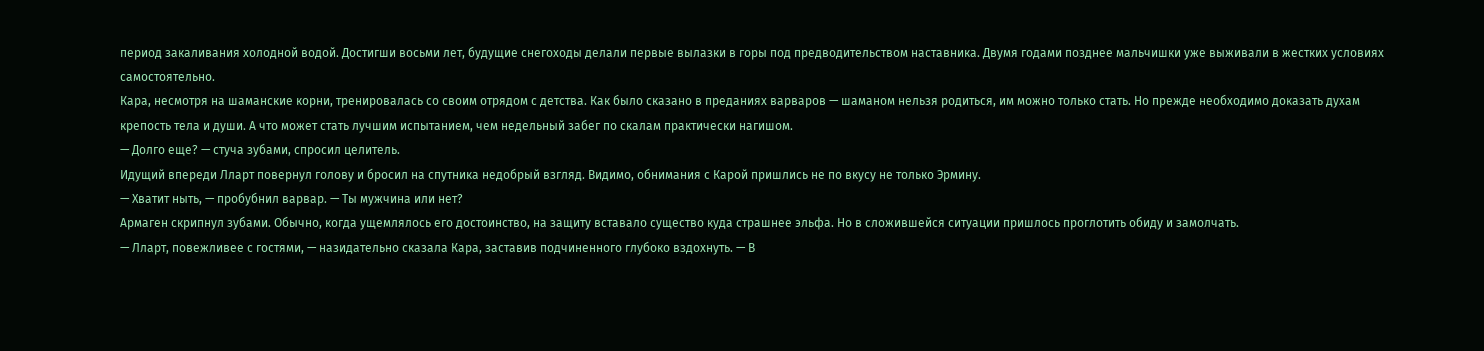период закаливания холодной водой. Достигши восьми лет, будущие снегоходы делали первые вылазки в горы под предводительством наставника. Двумя годами позднее мальчишки уже выживали в жестких условиях самостоятельно.
Кара, несмотря на шаманские корни, тренировалась со своим отрядом с детства. Как было сказано в преданиях варваров — шаманом нельзя родиться, им можно только стать. Но прежде необходимо доказать духам крепость тела и души. А что может стать лучшим испытанием, чем недельный забег по скалам практически нагишом.
— Долго еще? — стуча зубами, спросил целитель.
Идущий впереди Лларт повернул голову и бросил на спутника недобрый взгляд. Видимо, обнимания с Карой пришлись не по вкусу не только Эрмину.
— Хватит ныть, — пробубнил варвар. — Ты мужчина или нет?
Армаген скрипнул зубами. Обычно, когда ущемлялось его достоинство, на защиту вставало существо куда страшнее эльфа. Но в сложившейся ситуации пришлось проглотить обиду и замолчать.
— Лларт, повежливее с гостями, — назидательно сказала Кара, заставив подчиненного глубоко вздохнуть. — В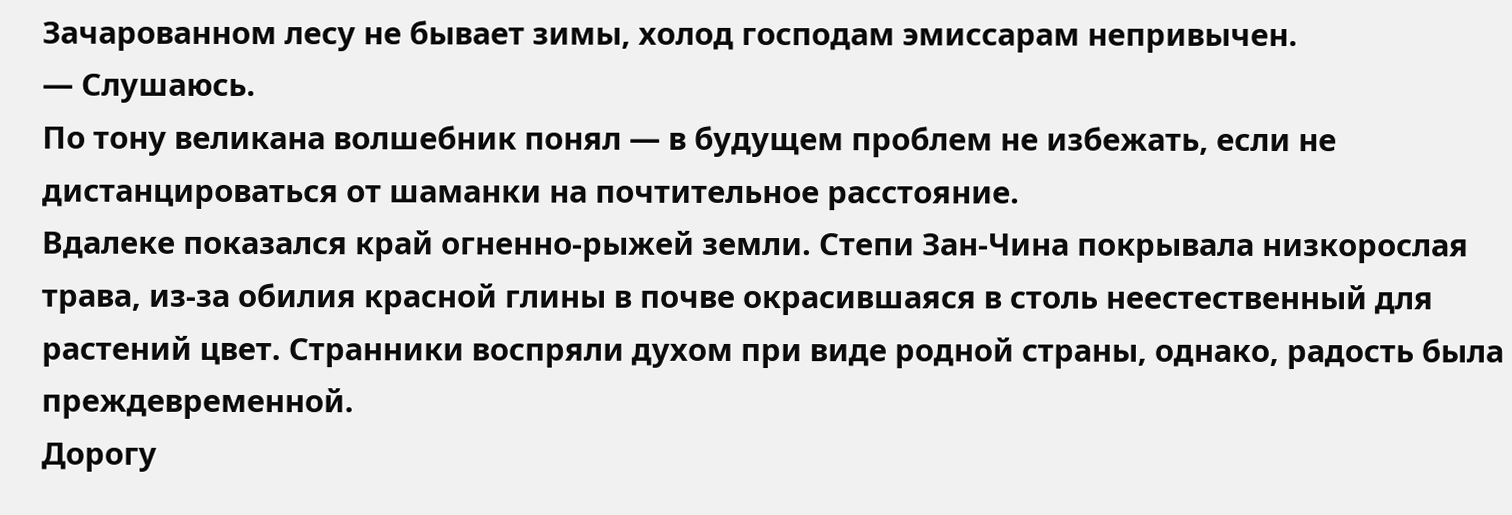Зачарованном лесу не бывает зимы, холод господам эмиссарам непривычен.
— Слушаюсь.
По тону великана волшебник понял — в будущем проблем не избежать, если не дистанцироваться от шаманки на почтительное расстояние.
Вдалеке показался край огненно-рыжей земли. Степи Зан-Чина покрывала низкорослая трава, из-за обилия красной глины в почве окрасившаяся в столь неестественный для растений цвет. Странники воспряли духом при виде родной страны, однако, радость была преждевременной.
Дорогу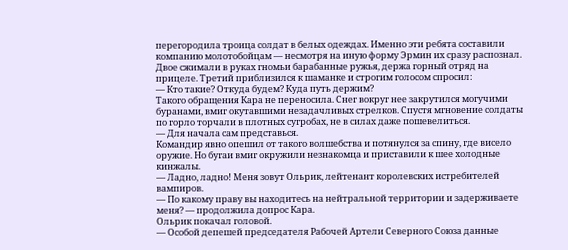перегородила троица солдат в белых одеждах. Именно эти ребята составили компанию молотобойцам — несмотря на иную форму Эрмин их сразу распознал. Двое сжимали в руках гномьи барабанные ружья, держа горный отряд на прицеле. Третий приблизился к шаманке и строгим голосом спросил:
— Кто такие? Откуда будем? Куда путь держим?
Такого обращения Кара не переносила. Снег вокруг нее закрутился могучими буранами, вмиг окутавшими незадачливых стрелков. Спустя мгновение солдаты по горло торчали в плотных сугробах, не в силах даже пошевелиться.
— Для начала сам представься.
Командир явно опешил от такого волшебства и потянулся за спину, где висело оружие. Но бугаи вмиг окружили незнакомца и приставили к шее холодные кинжалы.
— Ладно, ладно! Меня зовут Ольрик, лейтенант королевских истребителей вампиров.
— По какому праву вы находитесь на нейтральной территории и задерживаете меня? — продолжила допрос Кара.
Ольрик покачал головой.
— Особой депешей председателя Рабочей Артели Северного Союза данные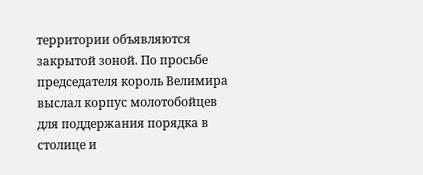территории объявляются закрытой зоной. По просьбе председателя король Велимира выслал корпус молотобойцев для поддержания порядка в столице и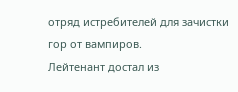отряд истребителей для зачистки гор от вампиров.
Лейтенант достал из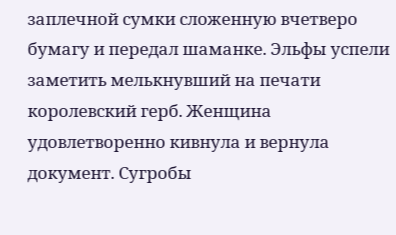заплечной сумки сложенную вчетверо бумагу и передал шаманке. Эльфы успели заметить мелькнувший на печати королевский герб. Женщина удовлетворенно кивнула и вернула документ. Сугробы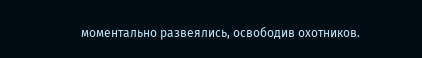моментально развеялись, освободив охотников.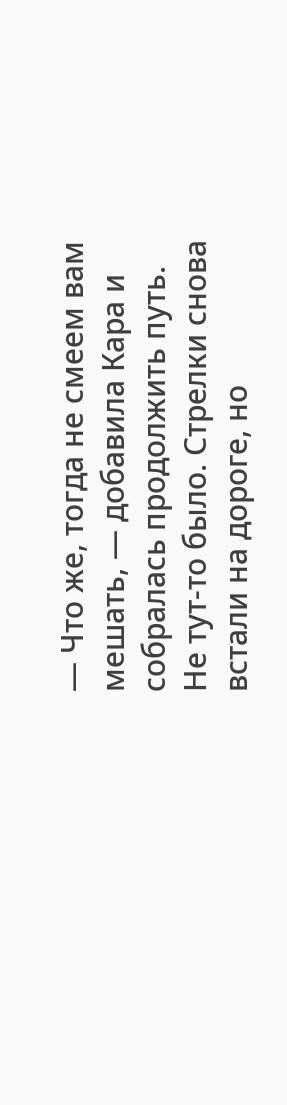— Что же, тогда не смеем вам мешать, — добавила Кара и собралась продолжить путь.
Не тут-то было. Стрелки снова встали на дороге, но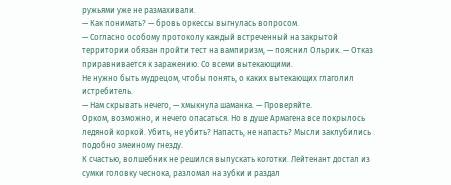ружьями уже не размахивали.
— Как понимать? — бровь оркессы выгнулась вопросом.
— Согласно особому протоколу каждый встреченный на закрытой территории обязан пройти тест на вампиризм, — пояснил Ольрик. — Отказ приравнивается к заражению. Со всеми вытекающими.
Не нужно быть мудрецом, чтобы понять, о каких вытекающих глаголил истребитель.
— Нам скрывать нечего, — хмыкнула шаманка. — Проверяйте.
Орком, возможно, и нечего опасаться. Но в душе Армагена все покрылось ледяной коркой. Убить, не убить? Напасть, не напасть? Мысли заклубились подобно змеиному гнезду.
К счастью, волшебник не решился выпускать коготки. Лейтенант достал из сумки головку чеснока, разломал на зубки и раздал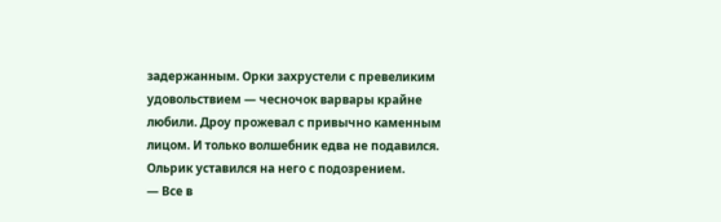задержанным. Орки захрустели с превеликим удовольствием — чесночок варвары крайне любили. Дроу прожевал с привычно каменным лицом. И только волшебник едва не подавился.
Ольрик уставился на него с подозрением.
— Все в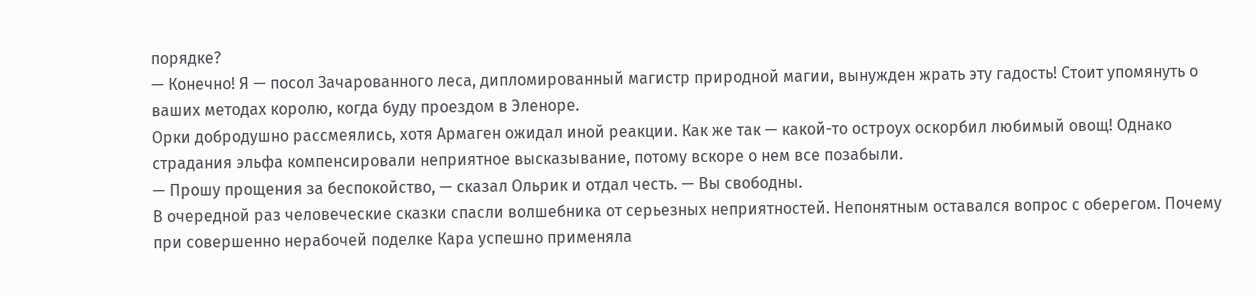порядке?
— Конечно! Я — посол Зачарованного леса, дипломированный магистр природной магии, вынужден жрать эту гадость! Стоит упомянуть о ваших методах королю, когда буду проездом в Эленоре.
Орки добродушно рассмеялись, хотя Армаген ожидал иной реакции. Как же так — какой-то остроух оскорбил любимый овощ! Однако страдания эльфа компенсировали неприятное высказывание, потому вскоре о нем все позабыли.
— Прошу прощения за беспокойство, — сказал Ольрик и отдал честь. — Вы свободны.
В очередной раз человеческие сказки спасли волшебника от серьезных неприятностей. Непонятным оставался вопрос с оберегом. Почему при совершенно нерабочей поделке Кара успешно применяла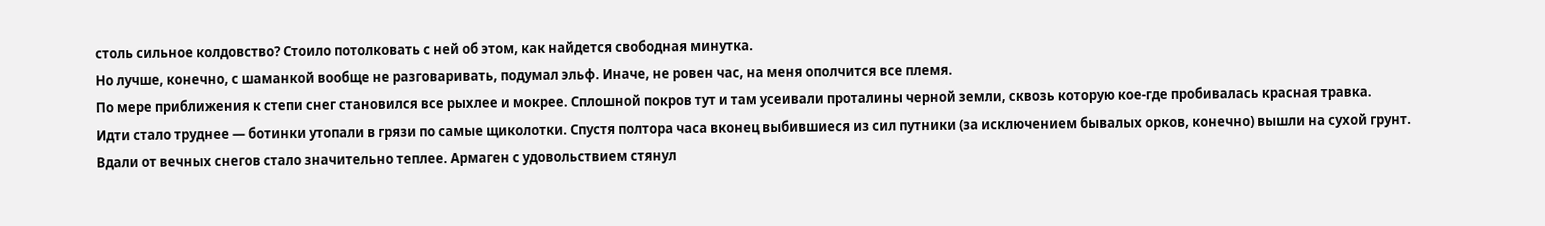столь сильное колдовство? Стоило потолковать с ней об этом, как найдется свободная минутка.
Но лучше, конечно, с шаманкой вообще не разговаривать, подумал эльф. Иначе, не ровен час, на меня ополчится все племя.
По мере приближения к степи снег становился все рыхлее и мокрее. Сплошной покров тут и там усеивали проталины черной земли, сквозь которую кое-где пробивалась красная травка.
Идти стало труднее — ботинки утопали в грязи по самые щиколотки. Спустя полтора часа вконец выбившиеся из сил путники (за исключением бывалых орков, конечно) вышли на сухой грунт. Вдали от вечных снегов стало значительно теплее. Армаген с удовольствием стянул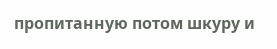пропитанную потом шкуру и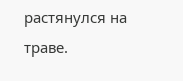растянулся на траве.